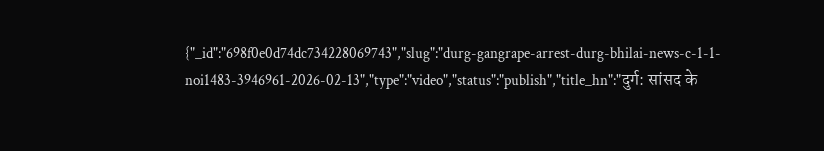{"_id":"698f0e0d74dc734228069743","slug":"durg-gangrape-arrest-durg-bhilai-news-c-1-1-noi1483-3946961-2026-02-13","type":"video","status":"publish","title_hn":"दुर्ग: सांसद के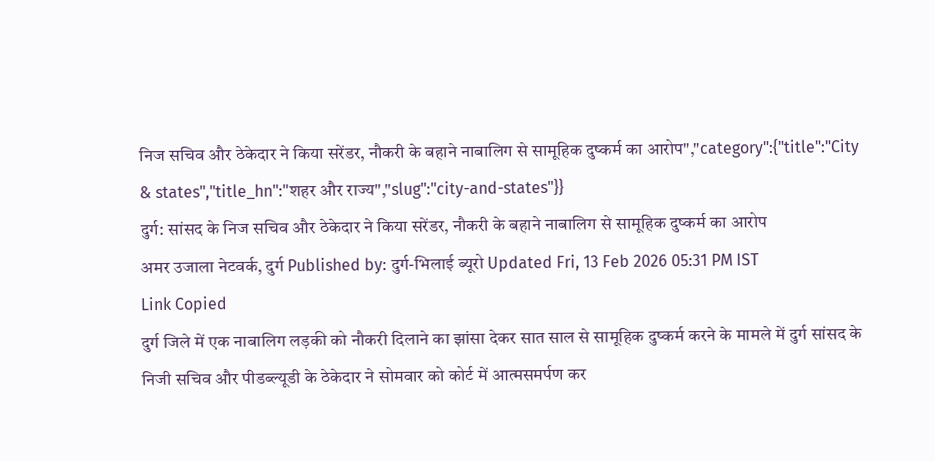निज सचिव और ठेकेदार ने किया सरेंडर, नौकरी के बहाने नाबालिग से सामूहिक दुष्कर्म का आरोप","category":{"title":"City & states","title_hn":"शहर और राज्य","slug":"city-and-states"}}
दुर्ग: सांसद के निज सचिव और ठेकेदार ने किया सरेंडर, नौकरी के बहाने नाबालिग से सामूहिक दुष्कर्म का आरोप
अमर उजाला नेटवर्क, दुर्ग Published by: दुर्ग-भिलाई ब्यूरो Updated Fri, 13 Feb 2026 05:31 PM IST
Link Copied
दुर्ग जिले में एक नाबालिग लड़की को नौकरी दिलाने का झांसा देकर सात साल से सामूहिक दुष्कर्म करने के मामले में दुर्ग सांसद के निजी सचिव और पीडब्ल्यूडी के ठेकेदार ने सोमवार को कोर्ट में आत्मसमर्पण कर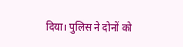दिया। पुलिस ने दोनों को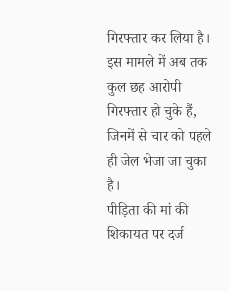गिरफ्तार कर लिया है। इस मामले में अब तक कुल छह आरोपी गिरफ्तार हो चुके हैं, जिनमें से चार को पहले ही जेल भेजा जा चुका है।
पीड़िता की मां की शिकायत पर दर्ज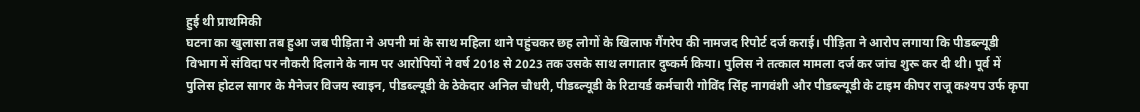हुई थी प्राथमिकी
घटना का खुलासा तब हुआ जब पीड़िता ने अपनी मां के साथ महिला थाने पहुंचकर छह लोगों के खिलाफ गैंगरेप की नामजद रिपोर्ट दर्ज कराई। पीड़िता ने आरोप लगाया कि पीडब्ल्यूडी विभाग में संविदा पर नौकरी दिलाने के नाम पर आरोपियों ने वर्ष 2018 से 2023 तक उसके साथ लगातार दुष्कर्म किया। पुलिस ने तत्काल मामला दर्ज कर जांच शुरू कर दी थी। पूर्व में पुलिस होटल सागर के मैनेजर विजय स्वाइन, पीडब्ल्यूडी के ठेकेदार अनिल चौधरी, पीडब्ल्यूडी के रिटायर्ड कर्मचारी गोविंद सिंह नागवंशी और पीडब्ल्यूडी के टाइम कीपर राजू कश्यप उर्फ कृपा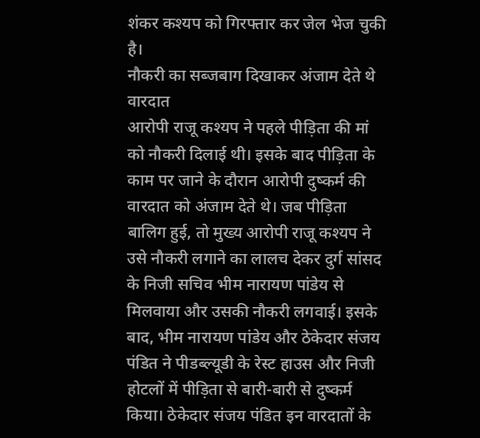शंकर कश्यप को गिरफ्तार कर जेल भेज चुकी है।
नौकरी का सब्जबाग दिखाकर अंजाम देते थे वारदात
आरोपी राजू कश्यप ने पहले पीड़िता की मां को नौकरी दिलाई थी। इसके बाद पीड़िता के काम पर जाने के दौरान आरोपी दुष्कर्म की वारदात को अंजाम देते थे। जब पीड़िता बालिग हुई, तो मुख्य आरोपी राजू कश्यप ने उसे नौकरी लगाने का लालच देकर दुर्ग सांसद के निजी सचिव भीम नारायण पांडेय से मिलवाया और उसकी नौकरी लगवाई। इसके बाद, भीम नारायण पांडेय और ठेकेदार संजय पंडित ने पीडब्ल्यूडी के रेस्ट हाउस और निजी होटलों में पीड़िता से बारी-बारी से दुष्कर्म किया। ठेकेदार संजय पंडित इन वारदातों के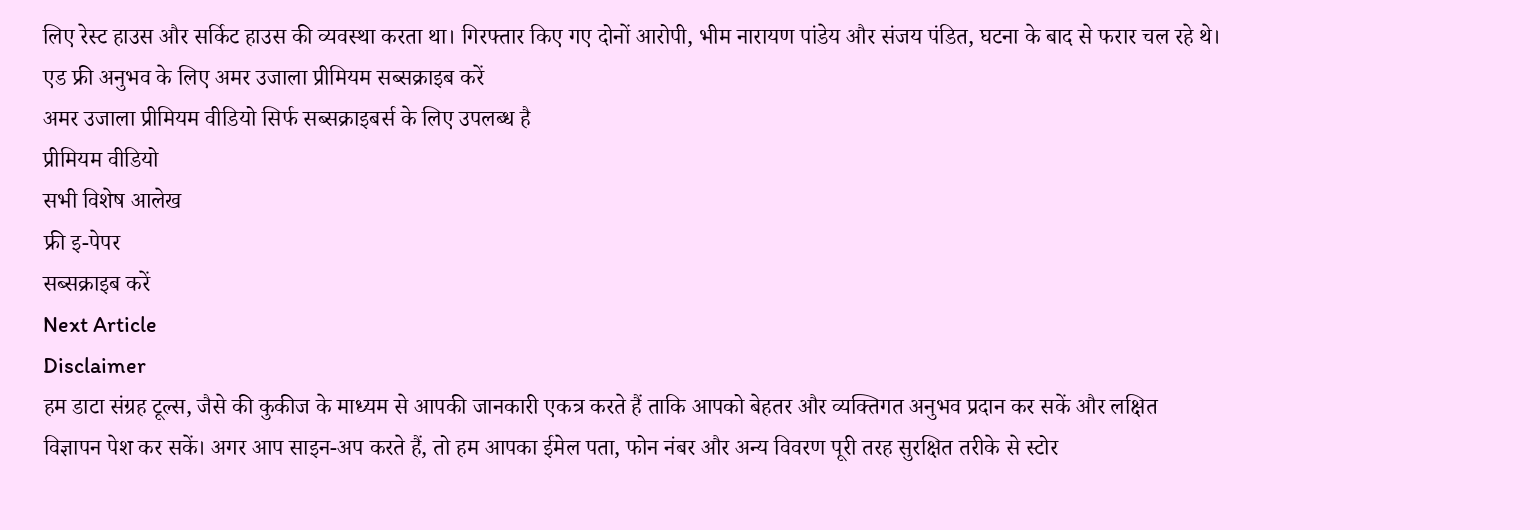लिए रेस्ट हाउस और सर्किट हाउस की व्यवस्था करता था। गिरफ्तार किए गए दोनों आरोपी, भीम नारायण पांडेय और संजय पंडित, घटना के बाद से फरार चल रहे थे।
एड फ्री अनुभव के लिए अमर उजाला प्रीमियम सब्सक्राइब करें
अमर उजाला प्रीमियम वीडियो सिर्फ सब्सक्राइबर्स के लिए उपलब्ध है
प्रीमियम वीडियो
सभी विशेष आलेख
फ्री इ-पेपर
सब्सक्राइब करें
Next Article
Disclaimer
हम डाटा संग्रह टूल्स, जैसे की कुकीज के माध्यम से आपकी जानकारी एकत्र करते हैं ताकि आपको बेहतर और व्यक्तिगत अनुभव प्रदान कर सकें और लक्षित विज्ञापन पेश कर सकें। अगर आप साइन-अप करते हैं, तो हम आपका ईमेल पता, फोन नंबर और अन्य विवरण पूरी तरह सुरक्षित तरीके से स्टोर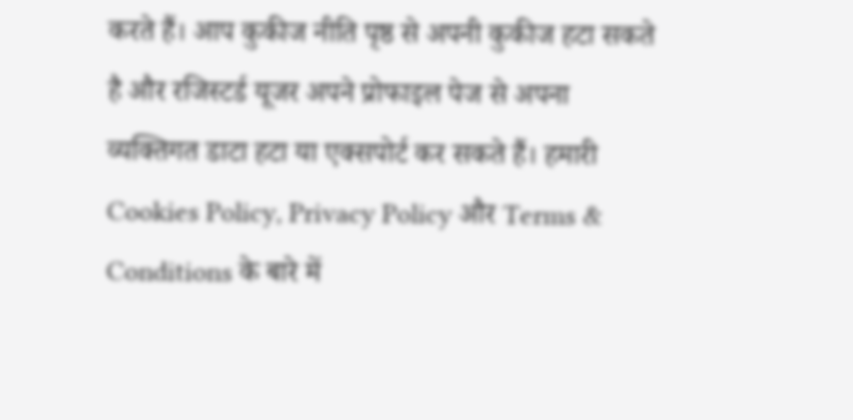करते हैं। आप कुकीज नीति पृष्ठ से अपनी कुकीज हटा सकते है और रजिस्टर्ड यूजर अपने प्रोफाइल पेज से अपना व्यक्तिगत डाटा हटा या एक्सपोर्ट कर सकते हैं। हमारी Cookies Policy, Privacy Policy और Terms & Conditions के बारे में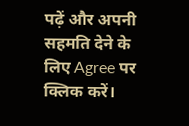पढ़ें और अपनी सहमति देने के लिए Agree पर क्लिक करें।